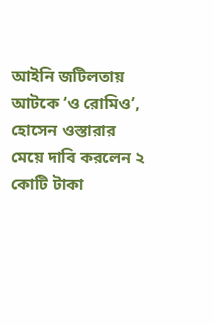আইনি জটিলতায় আটকে ‘ও রোমিও’, হোসেন ওস্তারার মেয়ে দাবি করলেন ২ কোটি টাকা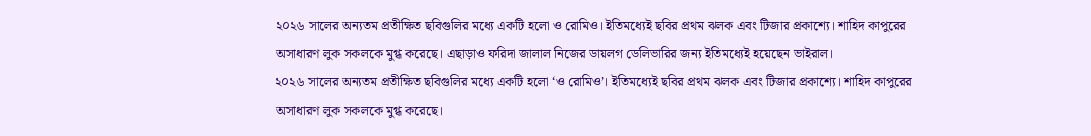২০২৬ সালের অন্যতম প্রতীক্ষিত ছবিগুলির মধ্যে একটি হলো ও রোমিও। ইতিমধ্যেই ছবির প্রথম ঝলক এবং টিজার প্রকাশ্যে। শাহিদ কাপুরের অসাধারণ লুক সকলকে মুগ্ধ করেছে। এছাড়াও ফরিদা জালাল নিজের ডায়লগ ডেলিভারির জন্য ইতিমধ্যেই হয়েছেন ভাইরাল।
২০২৬ সালের অন্যতম প্রতীক্ষিত ছবিগুলির মধ্যে একটি হলো ‘ও রোমিও’। ইতিমধ্যেই ছবির প্রথম ঝলক এবং টিজার প্রকাশ্যে। শাহিদ কাপুরের অসাধারণ লুক সকলকে মুগ্ধ করেছে।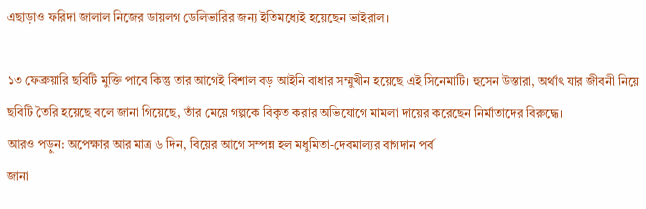এছাড়াও ফরিদা জালাল নিজের ডায়লগ ডেলিভারির জন্য ইতিমধ্যেই হয়েছেন ভাইরাল।

১৩ ফেব্রুয়ারি ছবিটি মুক্তি পাবে কিন্তু তার আগেই বিশাল বড় আইনি বাধার সম্মুখীন হয়েছে এই সিনেমাটি। হুসেন উস্তারা, অর্থাৎ যার জীবনী নিয়ে ছবিটি তৈরি হয়েছে বলে জানা গিয়েছে, তাঁর মেয়ে গল্পকে বিকৃত করার অভিযোগে মামলা দায়ের করেছেন নির্মাতাদের বিরুদ্ধে।
আরও পড়ুন: অপেক্ষার আর মাত্র ৬ দিন, বিয়ের আগে সম্পন্ন হল মধুমিতা-দেবমাল্যর বাগদান পর্ব
জানা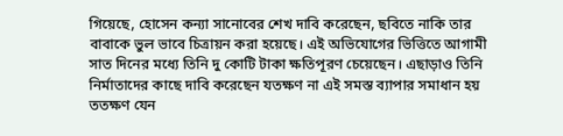গিয়েছে, হোসেন কন্যা সানোবের শেখ দাবি করেছেন, ছবিতে নাকি তার বাবাকে ভুল ভাবে চিত্রায়ন করা হয়েছে। এই অভিযোগের ভিত্তিতে আগামী সাত দিনের মধ্যে তিনি দু কোটি টাকা ক্ষতিপূরণ চেয়েছেন। এছাড়াও তিনি নির্মাতাদের কাছে দাবি করেছেন যতক্ষণ না এই সমস্ত ব্যাপার সমাধান হয় ততক্ষণ যেন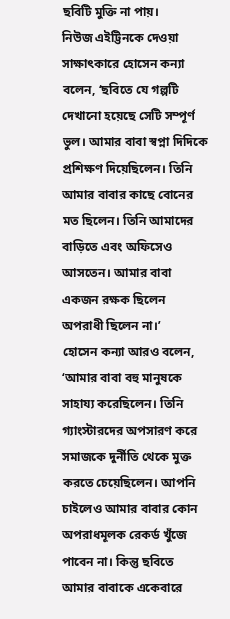ছবিটি মুক্তি না পায়।
নিউজ এইট্টিনকে দেওয়া সাক্ষাৎকারে হোসেন কন্যা বলেন, ‘ছবিতে যে গল্পটি দেখানো হয়েছে সেটি সম্পূর্ণ ভুল। আমার বাবা স্বপ্না দিদিকে প্রশিক্ষণ দিয়েছিলেন। তিনি আমার বাবার কাছে বোনের মত ছিলেন। তিনি আমাদের বাড়িতে এবং অফিসেও আসতেন। আমার বাবা একজন রক্ষক ছিলেন অপরাধী ছিলেন না।’
হোসেন কন্যা আরও বলেন, ‘আমার বাবা বহু মানুষকে সাহায্য করেছিলেন। তিনি গ্যাংস্টারদের অপসারণ করে সমাজকে দুর্নীতি থেকে মুক্ত করতে চেয়েছিলেন। আপনি চাইলেও আমার বাবার কোন অপরাধমূলক রেকর্ড খুঁজে পাবেন না। কিন্তু ছবিতে আমার বাবাকে একেবারে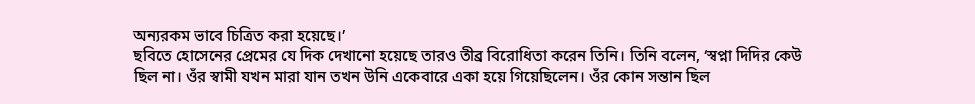অন্যরকম ভাবে চিত্রিত করা হয়েছে।’
ছবিতে হোসেনের প্রেমের যে দিক দেখানো হয়েছে তারও তীব্র বিরোধিতা করেন তিনি। তিনি বলেন, ‘স্বপ্না দিদির কেউ ছিল না। ওঁর স্বামী যখন মারা যান তখন উনি একেবারে একা হয়ে গিয়েছিলেন। ওঁর কোন সন্তান ছিল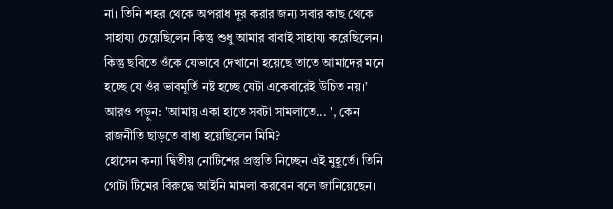না। তিনি শহর থেকে অপরাধ দূর করার জন্য সবার কাছ থেকে সাহায্য চেয়েছিলেন কিন্তু শুধু আমার বাবাই সাহায্য করেছিলেন। কিন্তু ছবিতে ওঁকে যেভাবে দেখানো হয়েছে তাতে আমাদের মনে হচ্ছে যে ওঁর ভাবমূর্তি নষ্ট হচ্ছে যেটা একেবারেই উচিত নয়।’
আরও পড়ুন: 'আমায় একা হাতে সবটা সামলাতে... ', কেন রাজনীতি ছাড়তে বাধ্য হয়েছিলেন মিমি?
হোসেন কন্যা দ্বিতীয় নোটিশের প্রস্তুতি নিচ্ছেন এই মুহূর্তে। তিনি গোটা টিমের বিরুদ্ধে আইনি মামলা করবেন বলে জানিয়েছেন।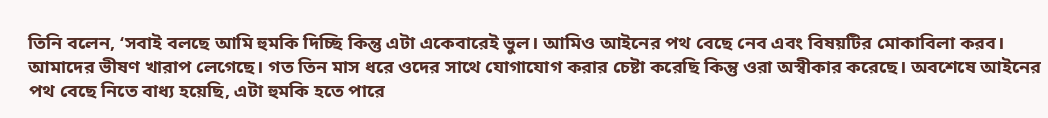তিনি বলেন, ‘সবাই বলছে আমি হুমকি দিচ্ছি কিন্তু এটা একেবারেই ভুল। আমিও আইনের পথ বেছে নেব এবং বিষয়টির মোকাবিলা করব। আমাদের ভীষণ খারাপ লেগেছে। গত তিন মাস ধরে ওদের সাথে যোগাযোগ করার চেষ্টা করেছি কিন্তু ওরা অস্বীকার করেছে। অবশেষে আইনের পথ বেছে নিতে বাধ্য হয়েছি, এটা হুমকি হতে পারে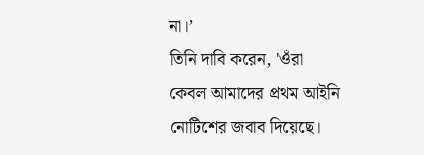না।’
তিনি দাবি করেন, 'ওঁরা কেবল আমাদের প্রথম আইনি নোটিশের জবাব দিয়েছে।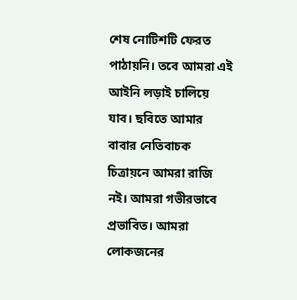শেষ নোটিশটি ফেরত পাঠায়নি। তবে আমরা এই আইনি লড়াই চালিয়ে যাব। ছবিতে আমার বাবার নেতিবাচক চিত্রায়নে আমরা রাজি নই। আমরা গভীরভাবে প্রভাবিত। আমরা লোকজনের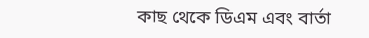কাছ থেকে ডিএম এবং বার্তা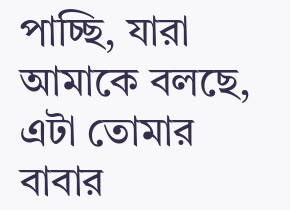পাচ্ছি, যারা আমাকে বলছে, এটা তোমার বাবার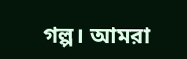গল্প। আমরা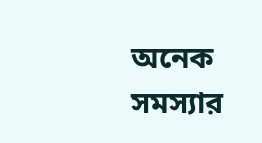অনেক সমস্যার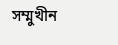সম্মুখীন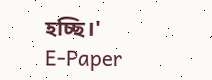হচ্ছি।'
E-Paper